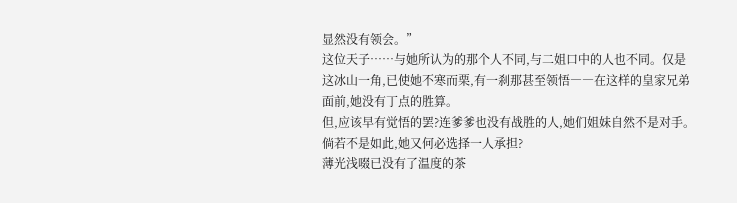显然没有领会。”
这位天子……与她所认为的那个人不同,与二姐口中的人也不同。仅是这冰山一角,已使她不寒而栗,有一刹那甚至领悟――在这样的皇家兄弟面前,她没有丁点的胜算。
但,应该早有觉悟的罢?连爹爹也没有战胜的人,她们姐妹自然不是对手。倘若不是如此,她又何必选择一人承担?
薄光浅啜已没有了温度的茶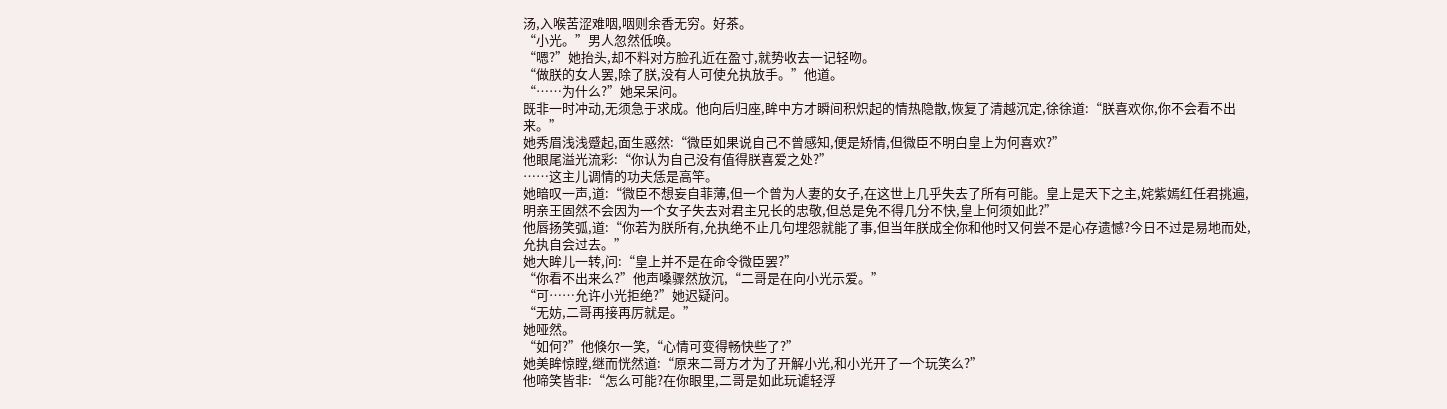汤,入喉苦涩难咽,咽则余香无穷。好茶。
“小光。”男人忽然低唤。
“嗯?”她抬头,却不料对方脸孔近在盈寸,就势收去一记轻吻。
“做朕的女人罢,除了朕,没有人可使允执放手。”他道。
“……为什么?”她呆呆问。
既非一时冲动,无须急于求成。他向后归座,眸中方才瞬间积炽起的情热隐散,恢复了清越沉定,徐徐道:“朕喜欢你,你不会看不出来。”
她秀眉浅浅蹙起,面生惑然:“微臣如果说自己不曾感知,便是矫情,但微臣不明白皇上为何喜欢?”
他眼尾溢光流彩:“你认为自己没有值得朕喜爱之处?”
……这主儿调情的功夫恁是高竿。
她暗叹一声,道:“微臣不想妄自菲薄,但一个曾为人妻的女子,在这世上几乎失去了所有可能。皇上是天下之主,姹紫嫣红任君挑遍,明亲王固然不会因为一个女子失去对君主兄长的忠敬,但总是免不得几分不快,皇上何须如此?”
他唇扬笑弧,道:“你若为朕所有,允执绝不止几句埋怨就能了事,但当年朕成全你和他时又何尝不是心存遗憾?今日不过是易地而处,允执自会过去。”
她大眸儿一转,问:“皇上并不是在命令微臣罢?”
“你看不出来么?”他声嗓骤然放沉,“二哥是在向小光示爱。”
“可……允许小光拒绝?”她迟疑问。
“无妨,二哥再接再厉就是。”
她哑然。
“如何?”他倏尔一笑,“心情可变得畅快些了?”
她美眸惊瞠,继而恍然道:“原来二哥方才为了开解小光,和小光开了一个玩笑么?”
他啼笑皆非:“怎么可能?在你眼里,二哥是如此玩谑轻浮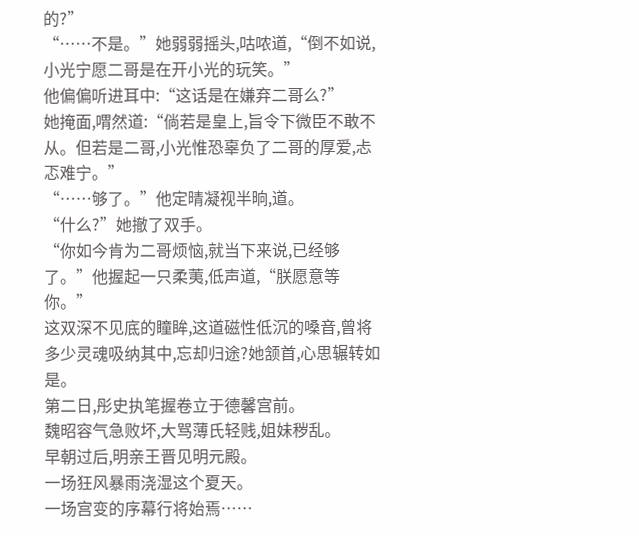的?”
“……不是。”她弱弱摇头,咕哝道,“倒不如说,小光宁愿二哥是在开小光的玩笑。”
他偏偏听进耳中:“这话是在嫌弃二哥么?”
她掩面,喟然道:“倘若是皇上,旨令下微臣不敢不从。但若是二哥,小光惟恐辜负了二哥的厚爱,忐忑难宁。”
“……够了。”他定晴凝视半晌,道。
“什么?”她撤了双手。
“你如今肯为二哥烦恼,就当下来说,已经够了。”他握起一只柔荑,低声道,“朕愿意等你。”
这双深不见底的瞳眸,这道磁性低沉的嗓音,曾将多少灵魂吸纳其中,忘却归途?她颔首,心思辗转如是。
第二日,彤史执笔握卷立于德馨宫前。
魏昭容气急败坏,大骂薄氏轻贱,姐妹秽乱。
早朝过后,明亲王晋见明元殿。
一场狂风暴雨浇湿这个夏天。
一场宫变的序幕行将始焉……